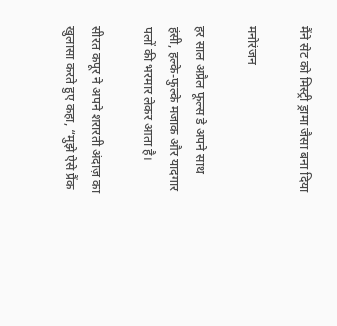मैंने सेट को मिस्ट्री ड्रामा जैसा बना दिया

मनोरंजन

हर साल अप्रैल फूल्स डे अपने साथ हंसी, हल्के-फुल्के मजाक और यादगार पलों की भरमार लेकर आता है।

सीरत कपूर ने अपने शरारती अंदाज़ का खुलासा करते हुए कहा, “मुझे ऐसे प्रैंक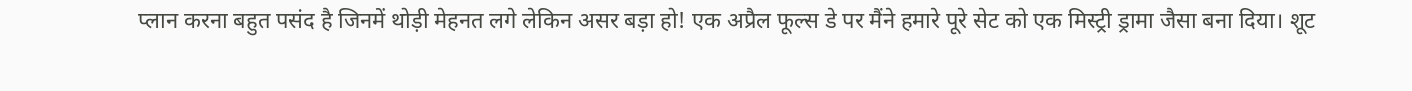प्लान करना बहुत पसंद है जिनमें थोड़ी मेहनत लगे लेकिन असर बड़ा हो! एक अप्रैल फूल्स डे पर मैंने हमारे पूरे सेट को एक मिस्ट्री ड्रामा जैसा बना दिया। शूट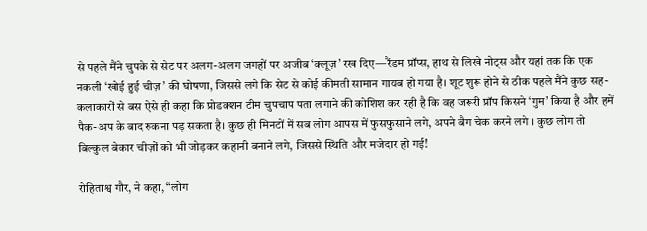से पहले मैंने चुपके से सेट पर अलग-अलग जगहों पर अजीब ‘क्लूज़’ रख दिए—रैंडम प्रॉप्स, हाथ से लिखे नोट्स और यहां तक कि एक नकली ‘खोई हुई चीज़’ की घोषणा, जिससे लगे कि सेट से कोई कीमती सामान गायब हो गया है। शूट शुरू होने से ठीक पहले मैंने कुछ सह-कलाकारों से बस ऐसे ही कहा कि प्रोडक्शन टीम चुपचाप पता लगाने की कोशिश कर रही है कि वह जरूरी प्रॉप किसने ‘गुम’ किया है और हमें पैक-अप के बाद रुकना पड़ सकता है। कुछ ही मिनटों में सब लोग आपस में फुसफुसाने लगे, अपने बैग चेक करने लगे । कुछ लोग तो बिल्कुल बेकार चीज़ों को भी जोड़कर कहानी बनाने लगे, जिससे स्थिति और मजेदार हो गई!

रोहिताश्व गौर, ने कहा, “लोग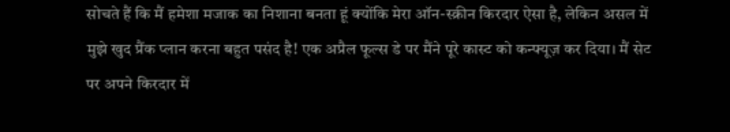सोचते हैं कि मैं हमेशा मजाक का निशाना बनता हूं क्योंकि मेरा ऑन-स्क्रीन किरदार ऐसा है, लेकिन असल में मुझे खुद प्रैंक प्लान करना बहुत पसंद है! एक अप्रैल फूल्स डे पर मैंने पूरे कास्ट को कन्फ्यूज़ कर दिया। मैं सेट पर अपने किरदार में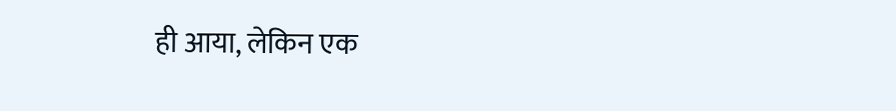ही आया, लेकिन एक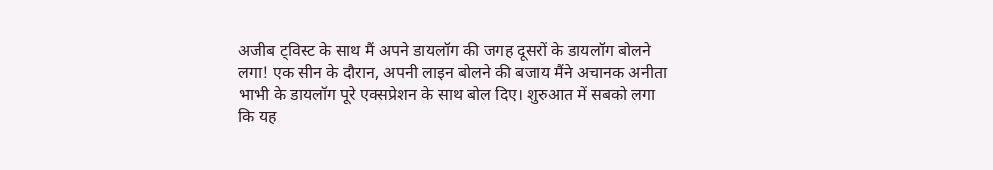अजीब ट्विस्ट के साथ मैं अपने डायलॉग की जगह दूसरों के डायलॉग बोलने लगा! एक सीन के दौरान, अपनी लाइन बोलने की बजाय मैंने अचानक अनीता भाभी के डायलॉग पूरे एक्सप्रेशन के साथ बोल दिए। शुरुआत में सबको लगा कि यह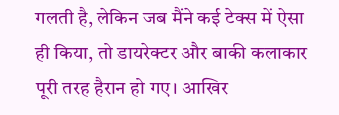गलती है, लेकिन जब मैंने कई टेक्स में ऐसा ही किया, तो डायरेक्टर और बाकी कलाकार पूरी तरह हैरान हो गए। आखिर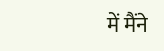में मैंने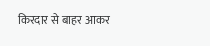किरदार से बाहर आकर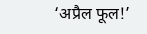‘अप्रैल फूल!’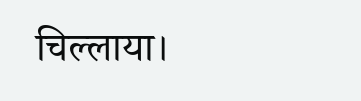चिल्लाया।